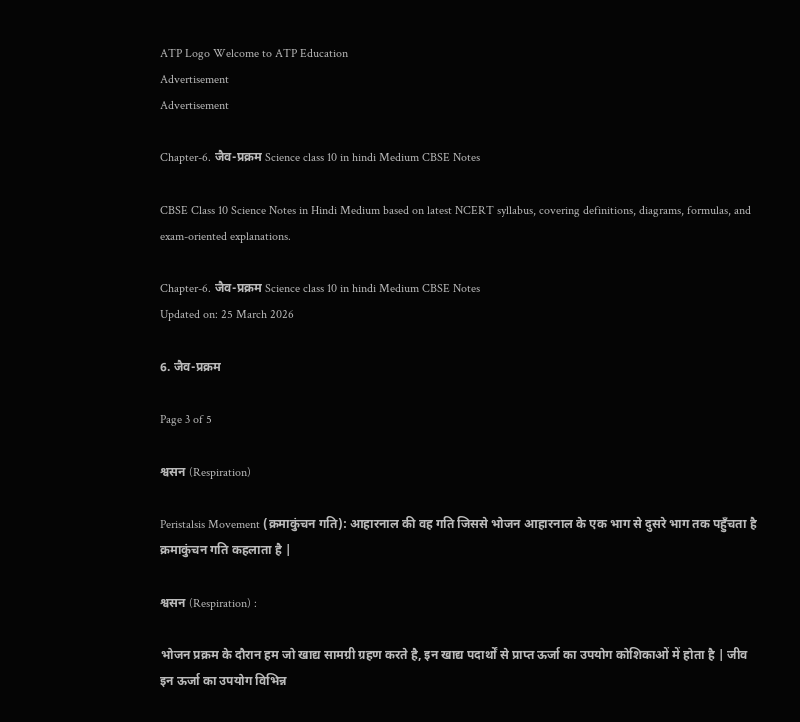ATP Logo Welcome to ATP Education
Advertisement
Advertisement

Chapter-6. जैव-प्रक्रम Science class 10 in hindi Medium CBSE Notes

CBSE Class 10 Science Notes in Hindi Medium based on latest NCERT syllabus, covering definitions, diagrams, formulas, and exam-oriented explanations.

Chapter-6. जैव-प्रक्रम Science class 10 in hindi Medium CBSE Notes
Updated on: 25 March 2026

6. जैव-प्रक्रम

Page 3 of 5

श्वसन (Respiration)

Peristalsis Movement (क्रमाकुंचन गति): आहारनाल की वह गति जिससे भोजन आहारनाल के एक भाग से दुसरे भाग तक पहुँचता है क्रमाकुंचन गति कहलाता है |

श्वसन (Respiration) :

भोजन प्रक्रम के दौरान हम जो खाद्य सामग्री ग्रहण करते है, इन खाद्य पदार्थों से प्राप्त ऊर्जा का उपयोग कोशिकाओं में होता है | जीव इन ऊर्जा का उपयोग विभिन्न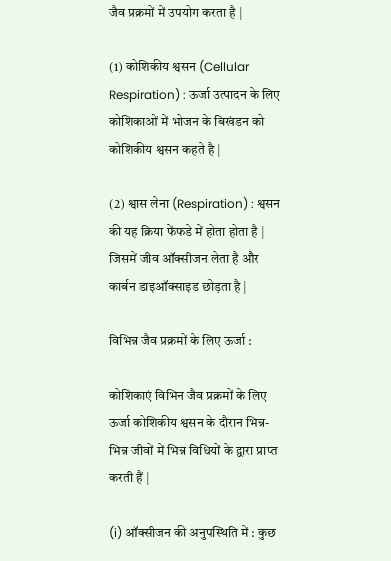जैव प्रक्रमों में उपयोग करता है |

(1) कोशिकीय श्वसन (Cellular Respiration) : ऊर्जा उत्पादन के लिए कोशिकाओं में भोजन के बिखंडन को कोशिकीय श्वसन कहते है |

(2) श्वास लेना (Respiration) : श्वसन की यह क्रिया फेंफडे में होता होता है | जिसमें जीव ऑक्सीजन लेता है और कार्बन डाइऑक्साइड छोड़ता है |

विभिन्न जैव प्रक्रमों के लिए ऊर्जा :

कोशिकाएं विभिन जैव प्रक्रमों के लिए ऊर्जा कोशिकीय श्वसन के दौरान भिन्न-भिन्न जीवों में भिन्न विधियों के द्वारा प्राप्त करती हैं |

(i) ऑक्सीजन की अनुपस्थिति में : कुछ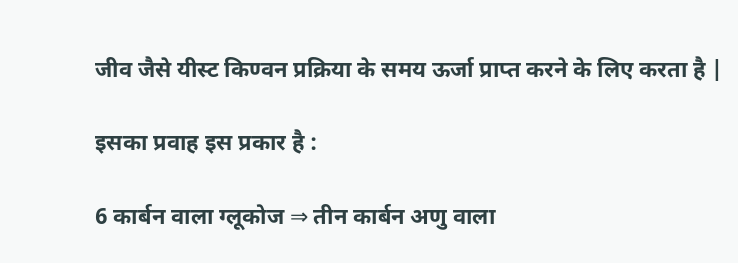जीव जैसे यीस्ट किण्वन प्रक्रिया के समय ऊर्जा प्राप्त करने के लिए करता है |

इसका प्रवाह इस प्रकार है :

6 कार्बन वाला ग्लूकोज ⇒ तीन कार्बन अणु वाला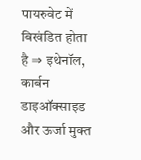पायरुवेट में बिखंडित होता है ⇒ इथेनॉल, कार्बन डाइऑक्साइड और ऊर्जा मुक्त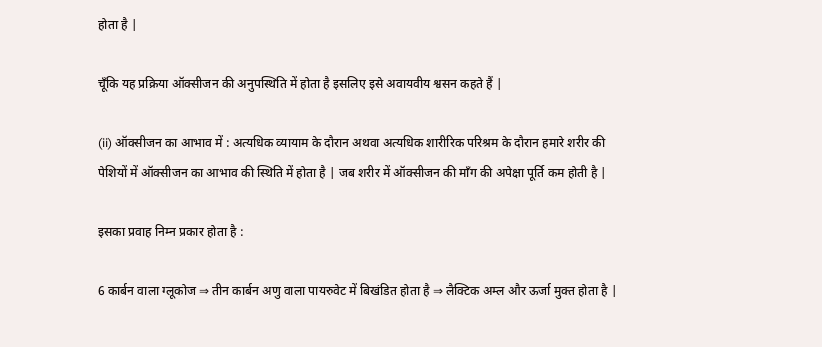होता है |

चूँकि यह प्रक्रिया ऑक्सीजन की अनुपस्थिति में होता है इसलिए इसे अवायवीय श्वसन कहते हैं |

(ii) ऑक्सीजन का आभाव में : अत्यधिक व्यायाम के दौरान अथवा अत्यधिक शारीरिक परिश्रम के दौरान हमारे शरीर की पेशियों में ऑक्सीजन का आभाव की स्थिति में होता है | जब शरीर में ऑक्सीजन की माँग की अपेक्षा पूर्ति कम होती है |

इसका प्रवाह निम्न प्रकार होता है :

6 कार्बन वाला ग्लूकोज ⇒ तीन कार्बन अणु वाला पायरुवेट में बिखंडित होता है ⇒ लैक्टिक अम्ल और ऊर्जा मुक्त होता है |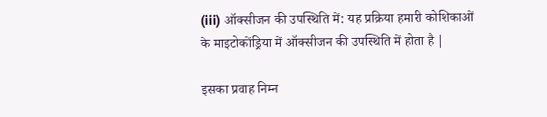(iii) ऑक्सीजन की उपस्थिति में: यह प्रक्रिया हमारी कोशिकाओं के माइटोकोंड्रिया में ऑक्सीजन की उपस्थिति में होता है |

इसका प्रवाह निम्न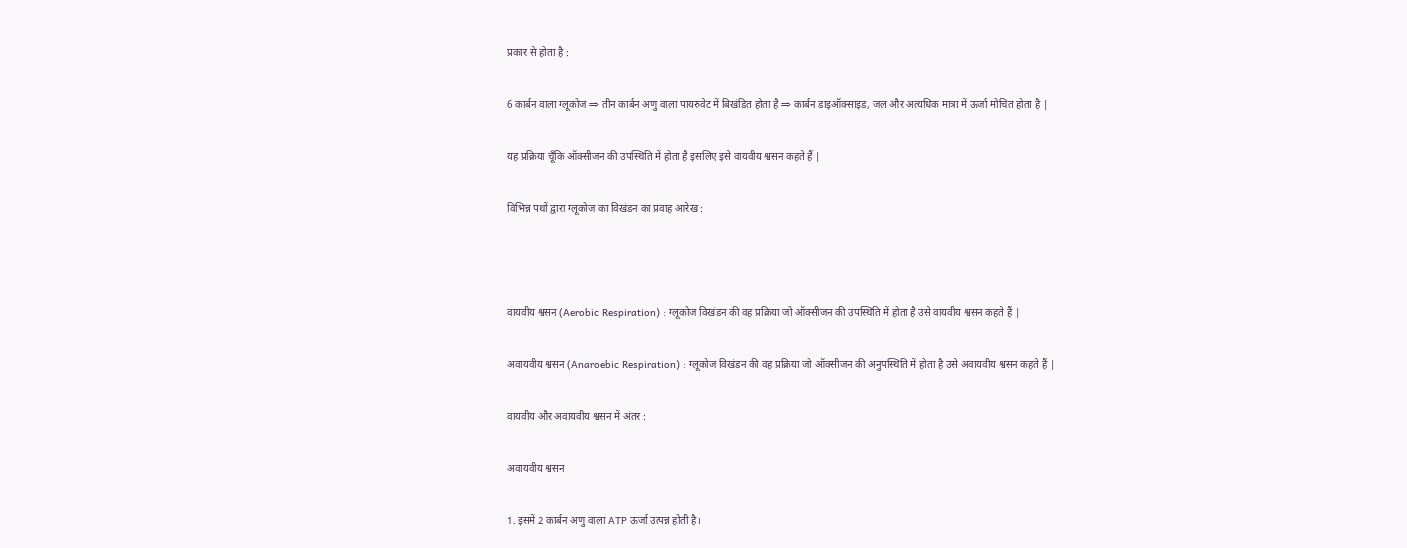प्रकार से होता है :

6 कार्बन वाला ग्लूकोज ⇒ तीन कार्बन अणु वाला पायरुवेट में बिखंडित होता है ⇒ कार्बन डाइऑक्साइड, जल और अत्यधिक मात्रा में ऊर्जा मोचित होता है |

यह प्रक्रिया चूँकि ऑक्सीजन की उपस्थिति में होता है इसलिए इसे वायवीय श्वसन कहते हैं |

विभिन्न पथों द्वारा ग्लूकोज का विखंडन का प्रवाह आरेख :



वायवीय श्वसन (Aerobic Respiration) : ग्लूकोज विखंडन की वह प्रक्रिया जो ऑक्सीजन की उपस्थिति में होता है उसे वायवीय श्वसन कहते हैं |

अवायवीय श्वसन (Anaroebic Respiration) : ग्लूकोज विखंडन की वह प्रक्रिया जो ऑक्सीजन की अनुपस्थिति में होता है उसे अवायवीय श्वसन कहते हैं |

वायवीय और अवायवीय श्वसन में अंतर :

अवायवीय श्वसन

1. इसमें 2 कार्बन अणु वाला ATP ऊर्जा उत्पन्न होती है।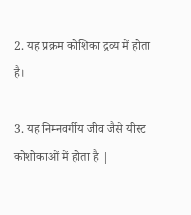2. यह प्रक्रम कोशिका द्रव्य में होता है।

3. यह निम्नवर्गीय जीव जैसे यीस्ट कोशोकाओं में होता है |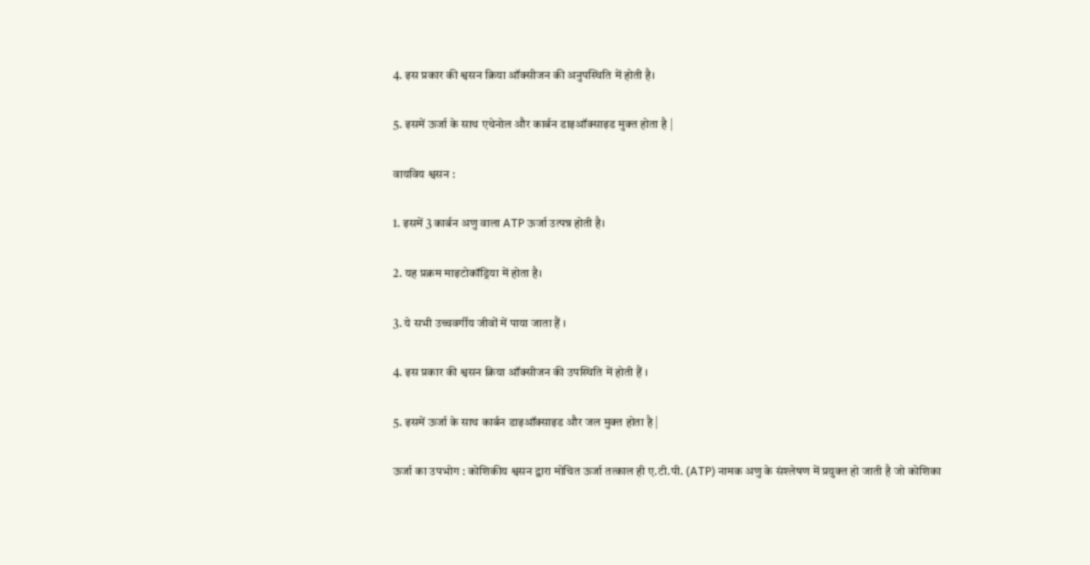4. इस प्रकार की श्वसन क्रिया ऑक्सीजन की अनुपस्थिति में होती है।

5. इसमें ऊर्जा के साथ एथेनोल और कार्बन डाइऑक्साइड मुक्त होता है |

वायविय श्वसन :

1. इसमें 3 कार्बन अणु वाला ATP ऊर्जा उत्पन्न होती है।

2. यह प्रक्रम माइटोकॉड्रिया में होता है।

3. ये सभी उच्चवर्गीय जीवों में पाया जाता हैं ।

4. इस प्रकार की श्वसन क्रिया ऑक्सीजन की उपस्थिति में होती हैं ।

5. इसमें ऊर्जा के साथ कार्बन डाइऑक्साइड और जल मुक्त होता है |

ऊर्जा का उपभोग : कोशिकीय श्वसन द्वारा मोचित ऊर्जा तत्काल ही ए.टी.पी. (ATP) नामक अणु के संश्लेषण में प्रयुक्त हो जाती है जो कोशिका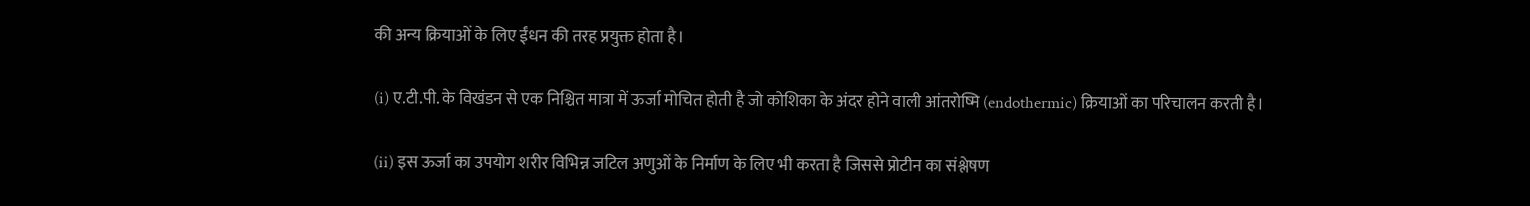की अन्य क्रियाओं के लिए ईंधन की तरह प्रयुक्त होता है।

(i) ए.टी.पी. के विखंडन से एक निश्चित मात्रा में ऊर्जा मोचित होती है जो कोशिका के अंदर होने वाली आंतरोष्मि (endothermic) क्रियाओं का परिचालन करती है।

(ii) इस ऊर्जा का उपयोग शरीर विभिन्न जटिल अणुओं के निर्माण के लिए भी करता है जिससे प्रोटीन का संश्लेषण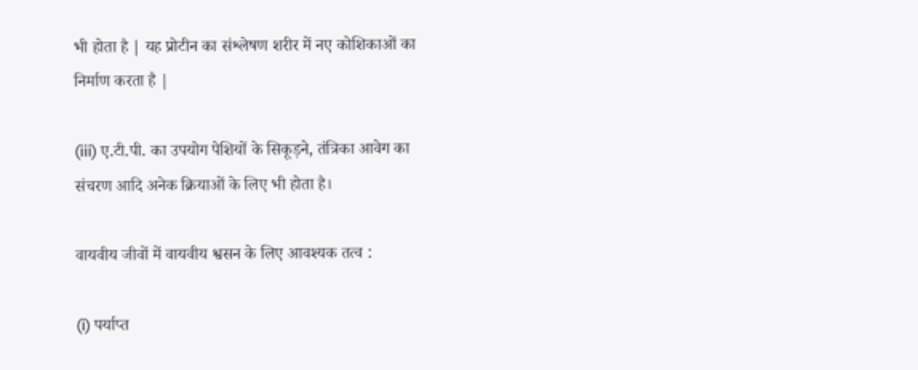भी होता है | यह प्रोटीन का संश्लेषण शरीर में नए कोशिकाओं का निर्माण करता है |

(iii) ए.टी.पी. का उपयोग पेशियों के सिकूड़ने, तंत्रिका आवेग का संचरण आदि अनेक क्रियाओं के लिए भी होता है।

वायवीय जीवों में वायवीय श्वसन के लिए आवश्यक तत्व :

(i) पर्याप्त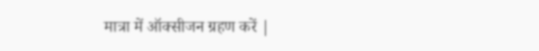मात्रा में ऑक्सीजन ग्रहण करें |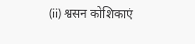(ii) श्वसन कोशिकाएं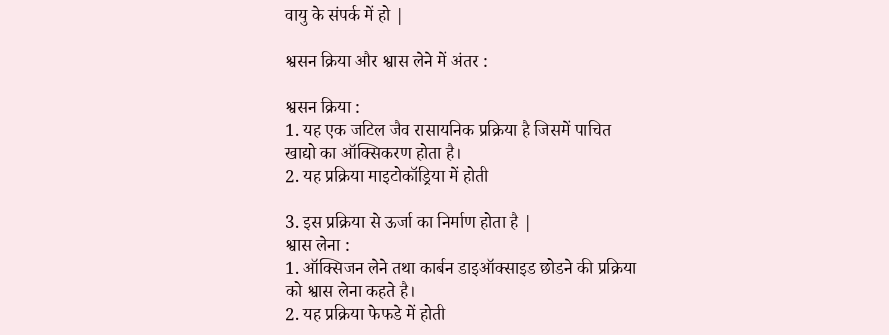वायु के संपर्क में हो |

श्वसन क्रिया और श्वास लेने में अंतर :

श्वसन क्रिया :
1. यह एक जटिल जैव रासायनिक प्रक्रिया है जिसमें पाचित खाद्यो का ऑक्सिकरण होता है।
2. यह प्रक्रिया माइटोकॉड्रिया में होती

3. इस प्रक्रिया से ऊर्जा का निर्माण होता है |
श्वास लेना :
1. ऑक्सिजन लेने तथा कार्बन डाइऑक्साइड छोडने की प्रक्रिया को श्वास लेना कहते है।
2. यह प्रक्रिया फेफडे में होती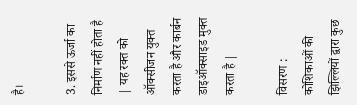है।

3. इससे ऊर्जा का निर्माण नहीं होता है | यह रक्त को ऑक्सीजन युक्त करता है और कार्बन डाइऑक्साइड मुक्त करता है |

विसरण : कोशिकाओं की झिल्लियों द्वारा कुछ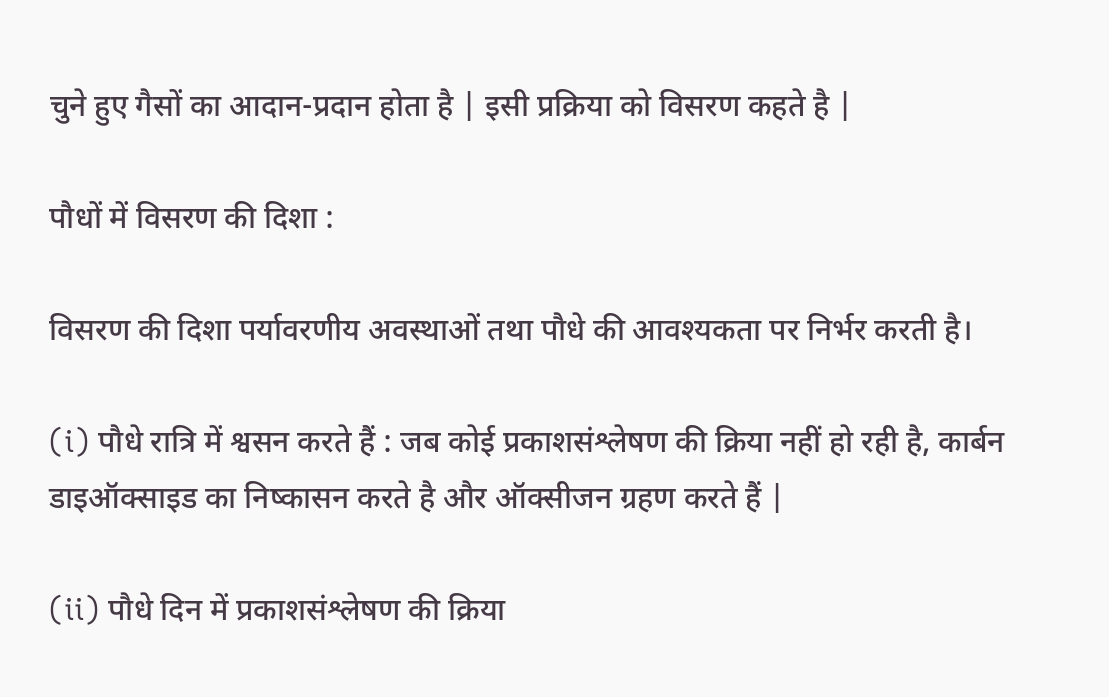चुने हुए गैसों का आदान-प्रदान होता है | इसी प्रक्रिया को विसरण कहते है |

पौधों में विसरण की दिशा :

विसरण की दिशा पर्यावरणीय अवस्थाओं तथा पौधे की आवश्यकता पर निर्भर करती है।

(i) पौधे रात्रि में श्वसन करते हैं : जब कोई प्रकाशसंश्लेषण की क्रिया नहीं हो रही है, कार्बन डाइऑक्साइड का निष्कासन करते है और ऑक्सीजन ग्रहण करते हैं |

(ii) पौधे दिन में प्रकाशसंश्लेषण की क्रिया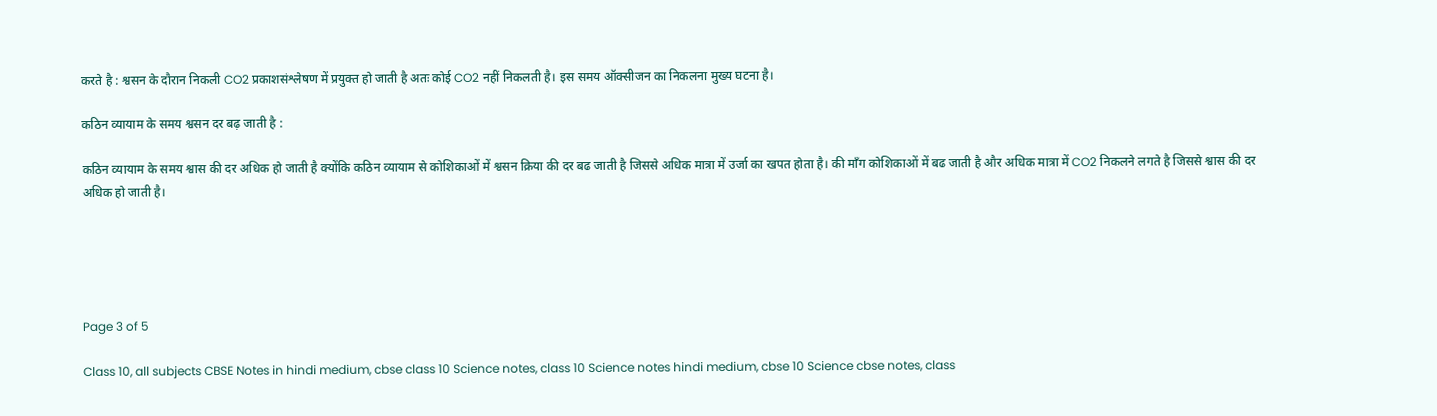करते है : श्वसन के दौरान निकली CO2 प्रकाशसंश्लेषण में प्रयुक्त हो जाती है अतः कोई CO2 नहीं निकलती है। इस समय ऑक्सीजन का निकलना मुख्य घटना है।

कठिन व्यायाम के समय श्वसन दर बढ़ जाती है :

कठिन व्यायाम के समय श्वास की दर अधिक हो जाती है क्योंकि कठिन व्यायाम से कोशिकाओं में श्वसन क्रिया की दर बढ जाती है जिससे अधिक मात्रा में उर्जा का खपत होता है। की माँग कोशिकाओं में बढ जाती है और अधिक मात्रा में CO2 निकलने लगते है जिससे श्वास की दर अधिक हो जाती है।





Page 3 of 5

Class 10, all subjects CBSE Notes in hindi medium, cbse class 10 Science notes, class 10 Science notes hindi medium, cbse 10 Science cbse notes, class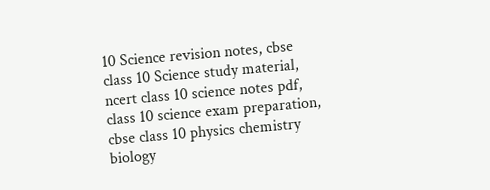10 Science revision notes, cbse class 10 Science study material, ncert class 10 science notes pdf, class 10 science exam preparation, cbse class 10 physics chemistry biology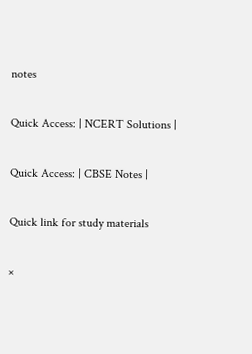notes

Quick Access: | NCERT Solutions |

Quick Access: | CBSE Notes |

Quick link for study materials

×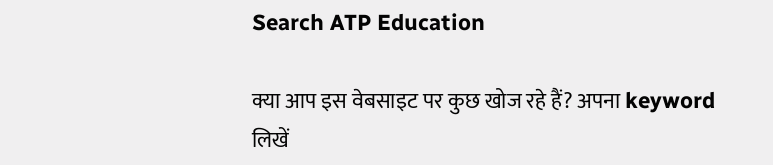Search ATP Education

क्या आप इस वेबसाइट पर कुछ खोज रहे हैं? अपना keyword लिखें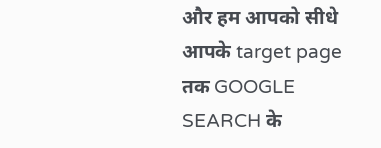और हम आपको सीधे आपके target page तक GOOGLE SEARCH के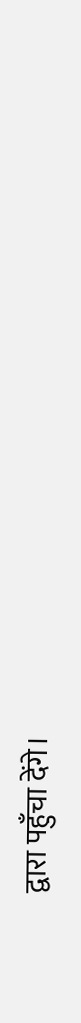द्वारा पहुँचा देंगे।